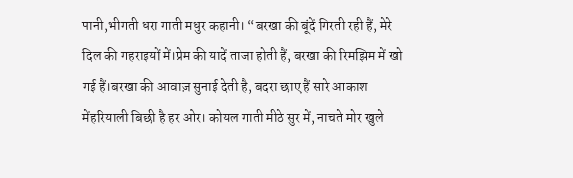पानी,भीगती धरा गाती मधुर कहानी। “बरखा की बूंदें गिरती रही हैं, मेरे दिल की गहराइयों में।प्रेम की यादें ताजा होती हैं, बरखा की रिमझिम में खो गई हैं।बरखा की आवाज़ सुनाई देती है, बदरा छाए हैं सारे आकाश मेंहरियाली बिछी है हर ओर। कोयल गाती मीठे सुर में, नाचते मोर खुले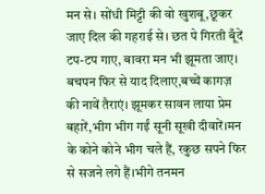मन से। सोंधी मिट्टी की वो खुशबू,छूकर जाए दिल की गहराई से। छत पे गिरती बूँदें टप-टप गाए, बावरा मन भी झूमता जाए। बचपन फिर से याद दिलाए,बच्चें कागज़ की नावें तैराएं। झूमकर सावन लाया प्रेम बहारें,भीग भीग गईं सूनी सूखी दीवारें।मन के कोने कोने भीग चले हैं, रकुछ सपने फिर से सजने लगे हैं।भीगे तनमन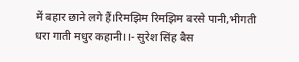में बहार छाने लगे हैं।रिमझिम रिमझिम बरसे पानी,भीगती धरा गाती मधुर कहानी।।- सुरेश सिंह बैस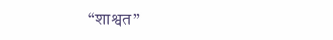“शाश्वत”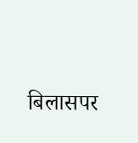बिलासपर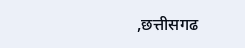,छत्तीसगढ